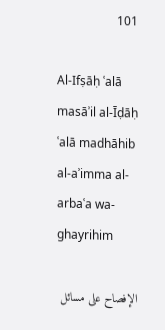101

Al-Ifṣāḥ ʿalā masāʾil al-Īḍāḥ ʿalā madhāhib al-aʾimma al-arbaʿa wa-ghayrihim

الإفصاح على مسائل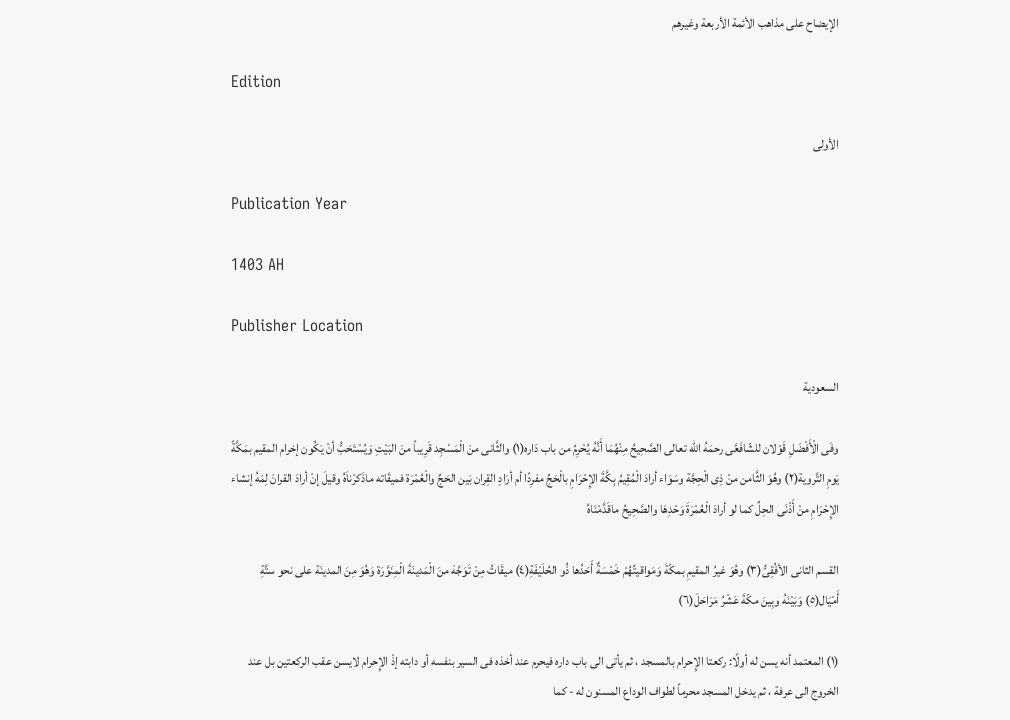الإيضاح على مذاهب الأئمة الأربعة وغيرهم

Edition

الأولى

Publication Year

1403 AH

Publisher Location

السعودية

وفَى الْأَفْضَلِ قَوْلان للشّافَعَّى رحمَهُ الله تعالى الصَّحِيحُ مِنْهُمَا أَنَّهُ يُحْرِمُ من باب دَاره(١) والثَّانى منَ الْمَسْجِد قَرِيباً منَ البَيْتِ وَيُسْتَحَبُّ أنْ يَكُون إخرام المقيم بمَكَّةً يَومِ التَّروية(٢) وهُوَ الثَّامن منْ ذِى الْحِجَّة وسَوَاء أرادَ الْمُقِيمُ بِكَّةَ الإِحْرَامِ بالْحَجِّ مفرِدًا أم أرَادِ القِران بَين الحَجِّ والْعُمْرَة فميقَاته ماذَكرْناَهُ وقيلَ إنْ أرادَ القرانَ لِمَهُ إنشاء الإِحْرَامِ منْ أَذْنَى الحِلِّ كما لو أرادَ الْعُمْرَةَ وَحْدِهَا والصَّحِيحُ ماقَدَّمْنَاهُ

القسم الثانى الأفُقِىُّ(٣) وهُوَ غيرُ المقيمِ بمكّةَ وَمَواقيتُهُمْ خَمْسَةٌ أَحَدُها ذُو الحُلَيْفَةِ(٤) ميقَاتُ مِنْ تَوَجَّهَ منَ الْمَدينَةَ الْمِنَوَّرَة وَهُوَ مِنَ المدينَة على نحو ستَّةِ أَمْيَال(٥) وَبَيْنَهُ وبِينَ مكّةَ عَشْرُ مَرَاحَلَ(٦)

(١) المعتمد أنه يسن له أولًا: ركعتا الإِحرام بالمسجد ، ثم يأتى الى باب داره فيحرم عند أخذه فى السير بنفسه أو دابته إذْ الإِحرام لايسن عقب الركعتين بل عند الخروج الى عرفة ، ثم يدخل المسجد محرماً لطواف الوداع المسنون له - كما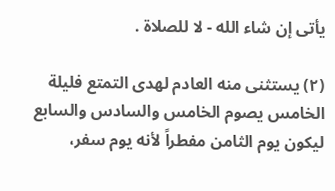يأتى إن شاء الله - لا للصلاة .

(٢) يستثنى منه العادم لهدى التمتع فليلة الخامس يصوم الخامس والسادس والسابع ليكون يوم الثامن مفطراً لأنه يوم سفر،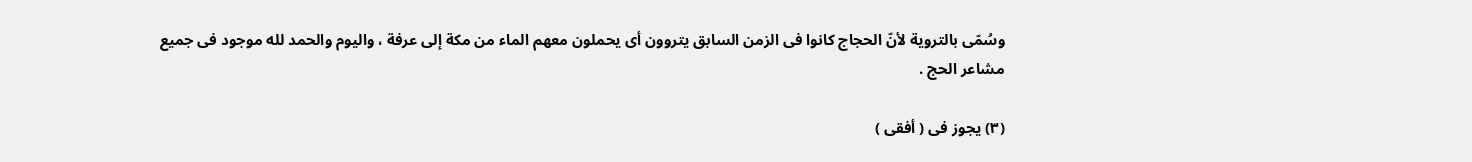وسُمّى بالتروية لأنّ الحجاج كانوا فى الزمن السابق يتروون أى يحملون معهم الماء من مكة إلى عرفة ، واليوم والحمد لله موجود فى جميع مشاعر الحج .

(٣) يجوز فى ( أفقى )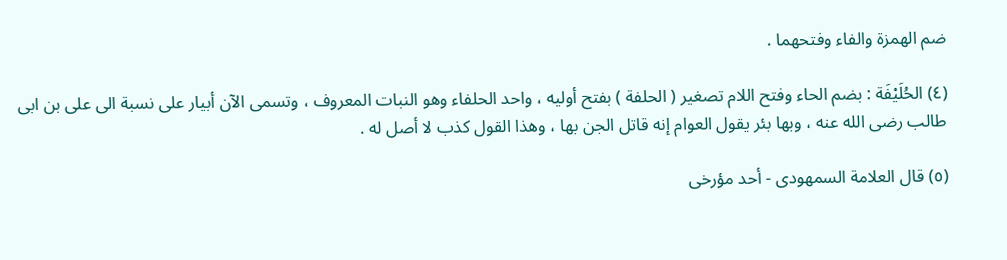ضم الهمزة والفاء وفتحهما .

(٤) الحُلَيْفَة : بضم الحاء وفتح اللام تصغير ( الحلفة ) بفتح أوليه ، واحد الحلفاء وهو النبات المعروف ، وتسمى الآن أبيار على نسبة الى على بن ابى طالب رضى الله عنه ، وبها بئر يقول العوام إنه قاتل الجن بها ، وهذا القول كذب لا أصل له .

(٥) قال العلامة السمهودى - أحد مؤرخى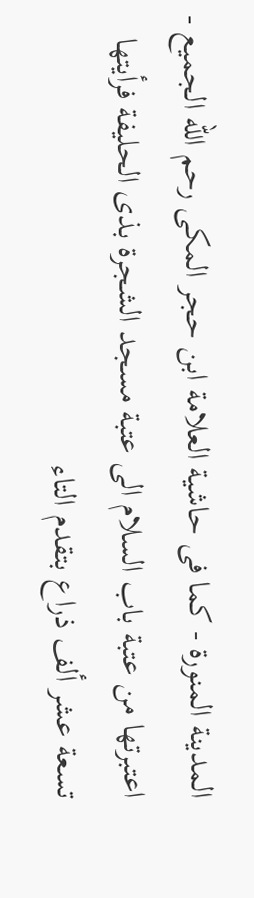المدينة المنورة - كما فى حاشية العلامة ابن حجر المكى رحم الله الجميع - اعتبرتها من عتبة باب السلام الى عتبة مسجد الشجرة بذى الحليفة فرأيتها تسعة عشر ألف ذراع بتقدم التاء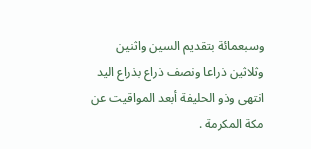وسبعمائة بتقديم السين واثنين وثلاثين ذراعا ونصف ذراع بذراع اليد انتهى وذو الحليفة أبعد المواقيت عن مكة المكرمة .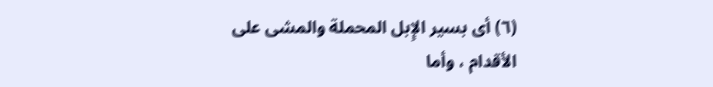(٦) أى بسير الإِبل المحملة والمشى على الأقدام ، وأما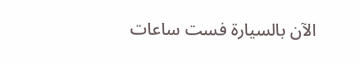الآن بالسيارة فست ساعات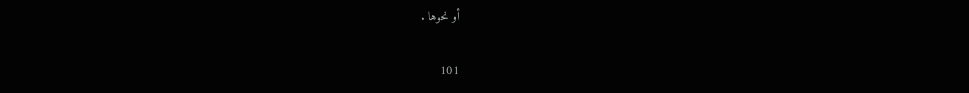أو نحوها .

101